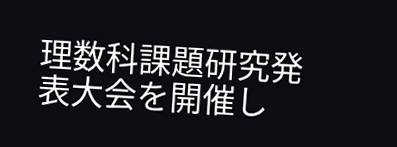理数科課題研究発表大会を開催し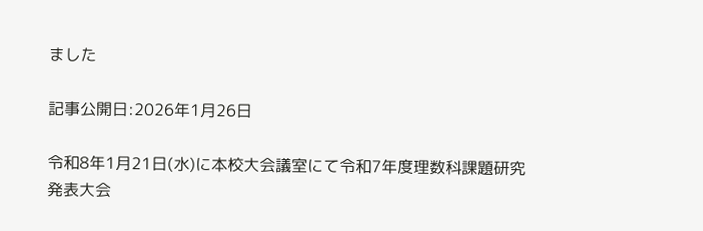ました

記事公開日:2026年1月26日

令和8年1月21日(水)に本校大会議室にて令和7年度理数科課題研究発表大会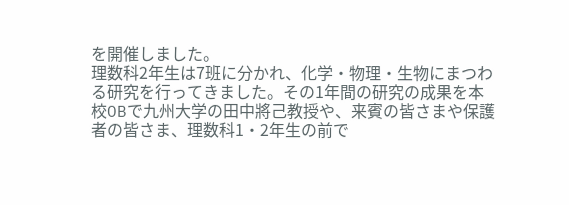を開催しました。
理数科2年生は7班に分かれ、化学・物理・生物にまつわる研究を行ってきました。その1年間の研究の成果を本校OBで九州大学の田中將己教授や、来賓の皆さまや保護者の皆さま、理数科1・2年生の前で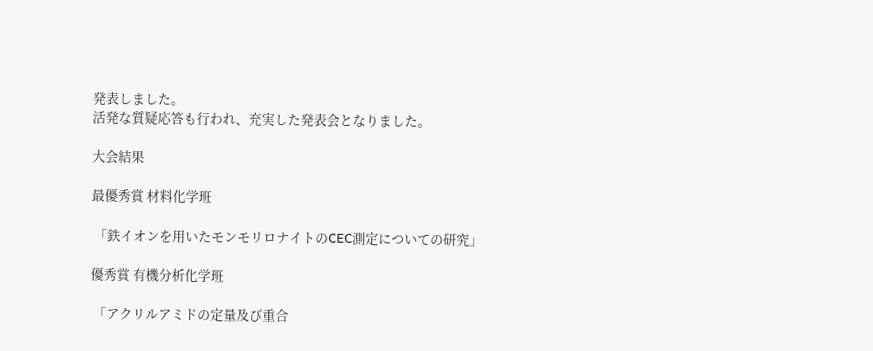発表しました。
活発な質疑応答も行われ、充実した発表会となりました。

大会結果

最優秀賞 材料化学班

 「鉄イオンを用いたモンモリロナイトのCEC測定についての研究」

優秀賞 有機分析化学班

 「アクリルアミドの定量及び重合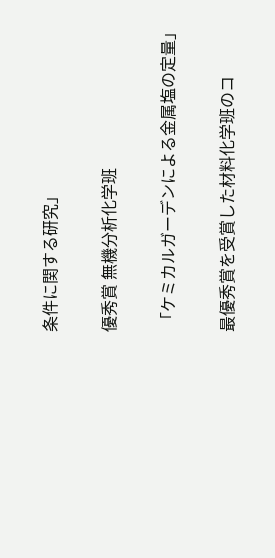条件に関する研究」

優秀賞 無機分析化学班

 「ケミカルガーデンによる金属塩の定量」

最優秀賞を受賞した材料化学班のコ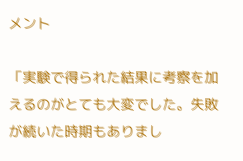メント

「実験で得られた結果に考察を加えるのがとても大変でした。失敗が続いた時期もありまし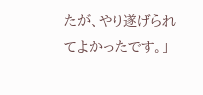たが、やり遂げられてよかったです。」